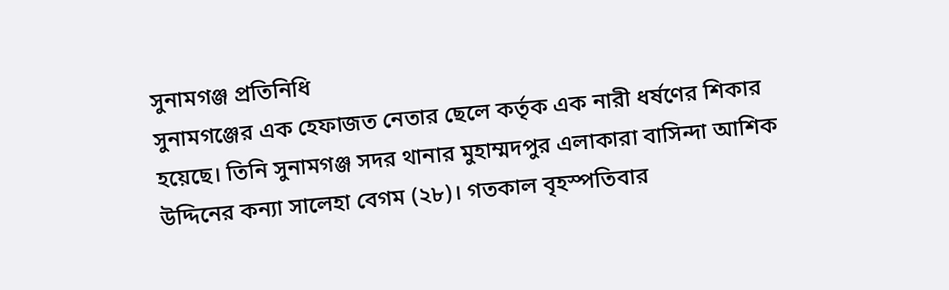সুনামগঞ্জ প্রতিনিধি
সুনামগঞ্জের এক হেফাজত নেতার ছেলে কর্তৃক এক নারী ধর্ষণের শিকার হয়েছে। তিনি সুনামগঞ্জ সদর থানার মুহাম্মদপুর এলাকারা বাসিন্দা আশিক উদ্দিনের কন্যা সালেহা বেগম (২৮)। গতকাল বৃহস্পতিবার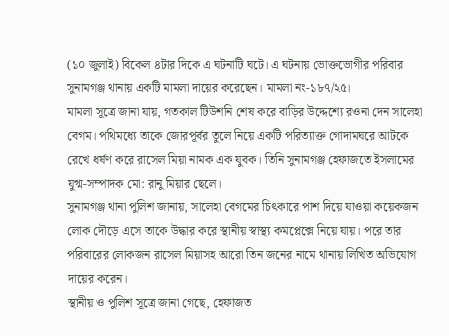(১০ জুলাই) বিকেল ৪টার দিকে এ ঘটনাটি ঘটে। এ ঘটনায় ভোক্তভোগীর পরিবার সুনামগঞ্জ থানায় একটি মামলা দায়ের করেছেন। মামলা নং-১৮৭/২৫।
মামলা সূত্রে জানা যায়, গতকাল টিউশনি শেষ করে বাড়ির উদ্দেশ্যে রওনা দেন সালেহা বেগম। পথিমধ্যে তাকে জোরপূর্বর তুলে নিয়ে একটি পরিত্যাক্ত গোদামঘরে আটকে রেখে ধর্ষণ করে রাসেল মিয়া নামক এক যুবক। তিনি সুনামগঞ্জ হেফাজতে ইসলামের যুগ্ম-সম্পাদক মো: রানু মিয়ার ছেলে।
সুনামগঞ্জ থানা পুলিশ জানায়, সালেহা বেগমের চিৎকারে পাশ দিয়ে যাওয়া কয়েকজন লোক দৌড়ে এসে তাকে উদ্ধার করে স্থানীয় স্বাস্থ্য কমপ্লেক্সে নিয়ে যায়। পরে তার পরিবারের লোকজন রাসেল মিয়াসহ আরো তিন জনের নামে থানায় লিখিত অভিযোগ দায়ের করেন।
স্থানীয় ও পুলিশ সূত্রে জানা গেছে, হেফাজত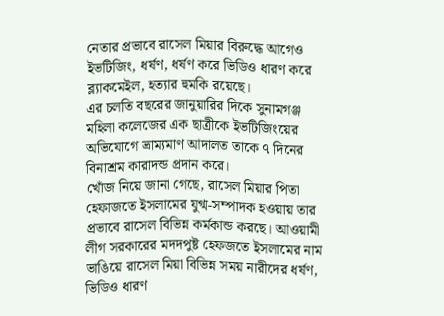নেতার প্রভাবে রাসেল মিয়ার বিরুদ্ধে আগেও ইভটিজিং, ধর্ষণ, ধর্ষণ করে ভিডিও ধারণ করে ব্ল্যাকমেইল, হত্যার হুমকি রয়েছে।
এর চলতি বছরের জানুয়ারির দিকে সুনামগঞ্জ মহিলা কলেজের এক ছাত্রীকে ইভটিজিংয়ের অভিযোগে ভ্রাম্যমাণ আদালত তাকে ৭ দিনের বিনাশ্রম কারাদন্ড প্রদান করে।
খোঁজ নিয়ে জানা গেছে, রাসেল মিয়ার পিতা হেফাজতে ইসলামের যুগ্ম-সম্পাদক হওয়ায় তার প্রভাবে রাসেল বিভিন্ন কর্মকান্ড করছে। আওয়ামী লীগ সরকারের মদদপুষ্ট হেফজতে ইসলামের নাম ভাঙিয়ে রাসেল মিয়া বিভিন্ন সময় নারীদের ধর্ষণ, ভিডিও ধারণ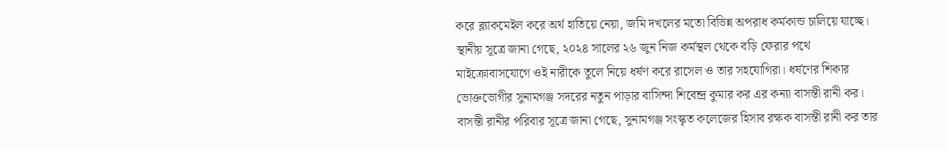করে ব্ল্যাকমেইল করে অর্থ হাতিয়ে নেয়া, জমি দখলের মতো বিভিন্ন অপরাধ কর্মকান্ড চালিয়ে যাচ্ছে।
স্থানীয় সূত্রে জানা গেছে, ২০২৪ সালের ২৬ জুন নিজ কর্মস্থল থেকে বড়ি ফেরার পথে মাইক্রোবাসযোগে ওই নারীকে তুলে নিয়ে ধর্ষণ করে রাসেল ও তার সহযোগিরা। ধর্ষণের শিকার ভোক্তভোগীর সুনামগঞ্জ সদরের নতুন পাড়ার বাসিন্দা শিবেন্দ্র কুমার কর এর কন্যা বাসন্তী রানী কর। বাসন্তী রানীর পরিবার সূত্রে জানা গেছে, সুনামগঞ্জ সংস্কৃত কলেজের হিসাব রক্ষক বাসন্তী রানী কর তার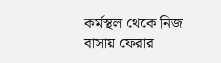কর্মস্থল থেকে নিজ বাসায় ফেরার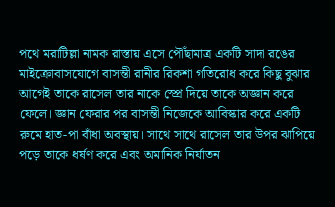পথে মরাটিল্লা নামক রাস্তায় এসে পৌঁছামাত্র একটি সাদা রঙের মাইক্রোবাসযোগে বাসন্তী রানীর রিকশা গতিরোধ করে কিছু বুঝার আগেই তাকে রাসেল তার নাকে স্প্রে দিয়ে তাকে অজ্ঞান করে ফেলে। জ্ঞান ফেরার পর বাসন্তী নিজেকে আবিস্কার করে একটি রুমে হাত-পা বাঁধা অবস্থায়। সাথে সাথে রাসেল তার উপর ঝাপিয়ে পড়ে তাকে ধর্ষণ করে এবং অমানিক নির্যাতন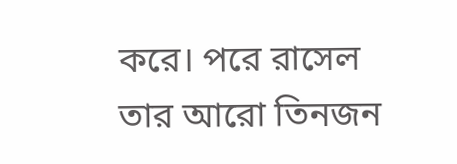করে। পরে রাসেল তার আরো তিনজন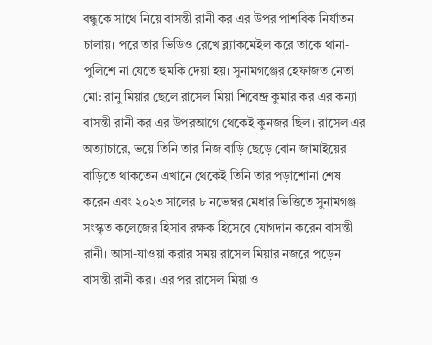বন্ধুকে সাথে নিয়ে বাসন্তী রানী কর এর উপর পাশবিক নির্যাতন চালায়। পরে তার ভিডিও রেখে ব্ল্যাকমেইল করে তাকে থানা-পুলিশে না যেতে হুমকি দেয়া হয়। সুনামগঞ্জের হেফাজত নেতা মো: রানু মিয়ার ছেলে রাসেল মিয়া শিবেন্দ্র কুমার কর এর কন্যা বাসন্তী রানী কর এর উপরআগে থেকেই কুনজর ছিল। রাসেল এর অত্যাচারে, ভয়ে তিনি তার নিজ বাড়ি ছেড়ে বোন জামাইয়ের বাড়িতে থাকতেন এখানে থেকেই তিনি তার পড়াশোনা শেষ করেন এবং ২০২৩ সালের ৮ নভেম্বর মেধার ভিত্তিতে সুনামগঞ্জ সংস্কৃত কলেজের হিসাব রক্ষক হিসেবে যোগদান করেন বাসন্তী রানী। আসা-যাওয়া করার সময় রাসেল মিয়ার নজরে পড়েন বাসন্তী রানী কর। এর পর রাসেল মিয়া ও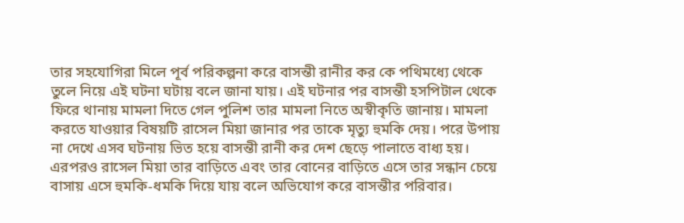তার সহযোগিরা মিলে পূর্ব পরিকল্পনা করে বাসন্তী রানীর কর কে পথিমধ্যে থেকে তুলে নিয়ে এই ঘটনা ঘটায় বলে জানা যায়। এই ঘটনার পর বাসন্তী হসপিটাল থেকে ফিরে থানায় মামলা দিতে গেল পুলিশ তার মামলা নিতে অস্বীকৃতি জানায়। মামলা করতে যাওয়ার বিষয়টি রাসেল মিয়া জানার পর তাকে মৃত্যু হুমকি দেয়। পরে উপায় না দেখে এসব ঘটনায় ভিত হয়ে বাসন্তী রানী কর দেশ ছেড়ে পালাতে বাধ্য হয়। এরপরও রাসেল মিয়া তার বাড়িতে এবং তার বোনের বাড়িতে এসে তার সন্ধান চেয়ে বাসায় এসে হুমকি-ধমকি দিয়ে যায় বলে অভিযোগ করে বাসন্তীর পরিবার।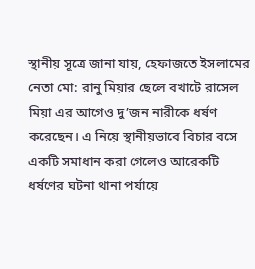স্থানীয় সূত্রে জানা যায়, হেফাজতে ইসলামের নেতা মো: রানু মিয়ার ছেলে বখাটে রাসেল মিয়া এর আগেও দু’জন নারীকে ধর্ষণ করেছেন। এ নিয়ে স্থানীয়ভাবে বিচার বসে একটি সমাধান করা গেলেও আরেকটি ধর্ষণের ঘটনা থানা পর্যায়ে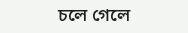চলে গেলে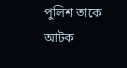পুলিশ তাকে আটক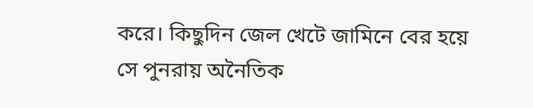করে। কিছুদিন জেল খেটে জামিনে বের হয়ে সে পুনরায় অনৈতিক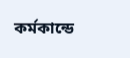কর্মকান্ডে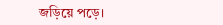জড়িয়ে পড়ে।